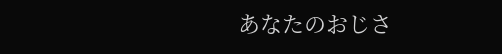あなたのおじさ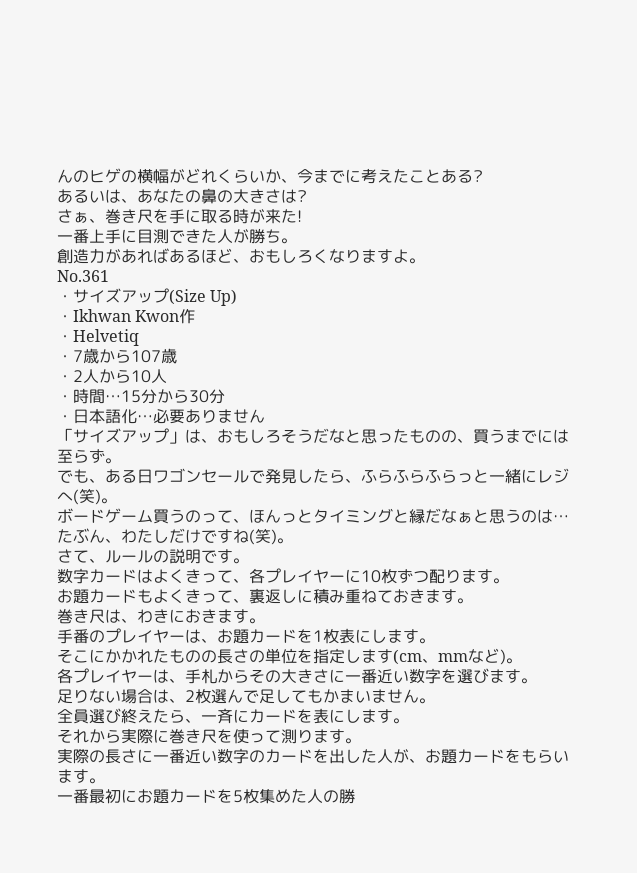んのヒゲの横幅がどれくらいか、今までに考えたことある?
あるいは、あなたの鼻の大きさは?
さぁ、巻き尺を手に取る時が来た!
一番上手に目測できた人が勝ち。
創造力があればあるほど、おもしろくなりますよ。
No.361
・サイズアップ(Size Up)
・Ikhwan Kwon作
・Helvetiq
・7歳から107歳
・2人から10人
・時間…15分から30分
・日本語化…必要ありません
「サイズアップ」は、おもしろそうだなと思ったものの、買うまでには至らず。
でも、ある日ワゴンセールで発見したら、ふらふらふらっと一緒にレジへ(笑)。
ボードゲーム買うのって、ほんっとタイミングと縁だなぁと思うのは…たぶん、わたしだけですね(笑)。
さて、ルールの説明です。
数字カードはよくきって、各プレイヤーに10枚ずつ配ります。
お題カードもよくきって、裏返しに積み重ねておきます。
巻き尺は、わきにおきます。
手番のプレイヤーは、お題カードを1枚表にします。
そこにかかれたものの長さの単位を指定します(cm、mmなど)。
各プレイヤーは、手札からその大きさに一番近い数字を選びます。
足りない場合は、2枚選んで足してもかまいません。
全員選び終えたら、一斉にカードを表にします。
それから実際に巻き尺を使って測ります。
実際の長さに一番近い数字のカードを出した人が、お題カードをもらいます。
一番最初にお題カードを5枚集めた人の勝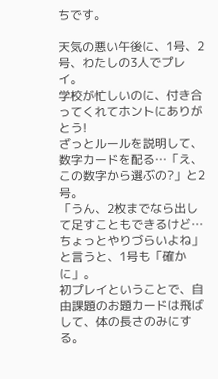ちです。

天気の悪い午後に、1号、2号、わたしの3人でプレイ。
学校が忙しいのに、付き合ってくれてホントにありがとう!
ざっとルールを説明して、数字カードを配る…「え、この数字から選ぶの?」と2号。
「うん、2枚までなら出して足すこともできるけど…ちょっとやりづらいよね」と言うと、1号も「確かに」。
初プレイということで、自由課題のお題カードは飛ばして、体の長さのみにする。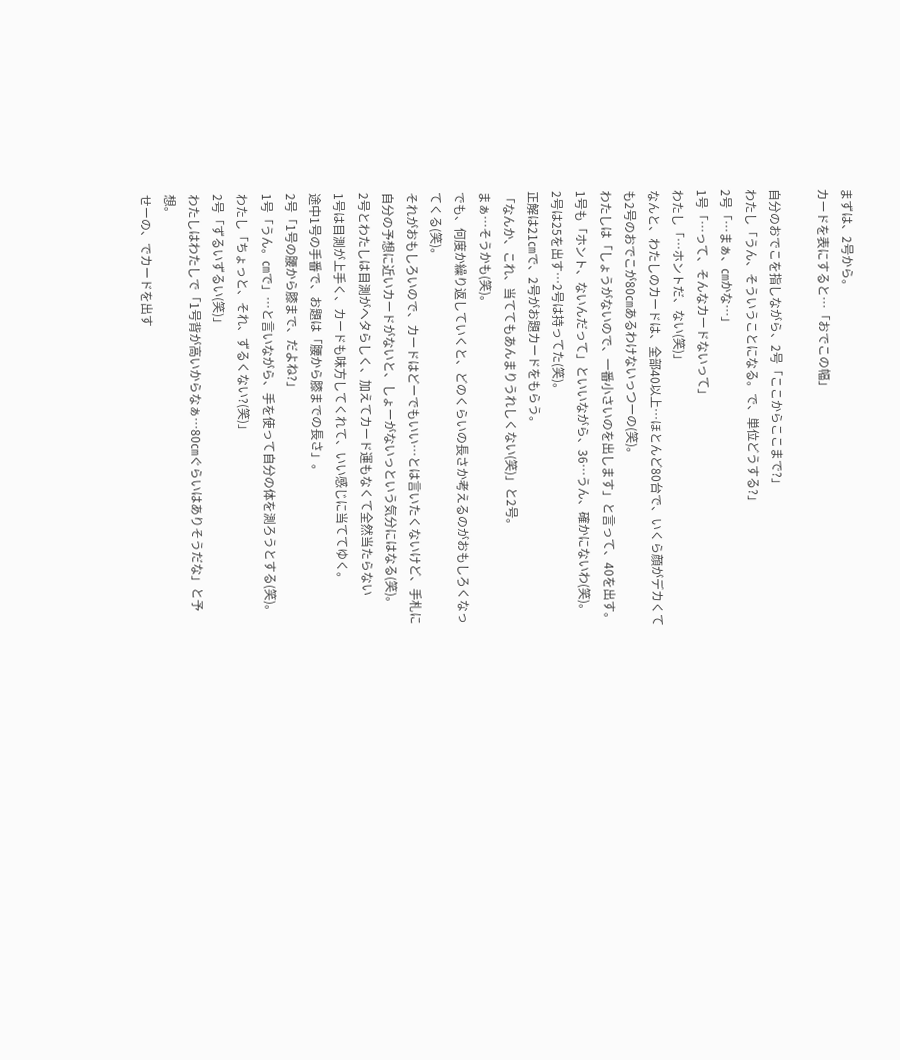まずは、2号から。
カードを表にすると…「おでこの幅」

自分のおでこを指しながら、2号「ここからここまで?」
わたし「うん、そういうことになる。で、単位どうする?」
2号「…まぁ、㎝かな…」
1号「…って、そんなカードないって」
わたし「…ホントだ、ない(笑)」
なんと、わたしのカードは、全部40以上…ほとんど80台で、いくら顔がデカくても2号のおでこが80㎝あるわけないっつーの(笑)。
わたしは「しょうがないので、一番小さいのを出します」と言って、40を出す。
1号も「ホント、ないんだって」といいながら、36…うん、確かにないわ(笑)。
2号は25を出す…2号は持ってた(笑)。
正解は21㎝で、2号がお題カードをもらう。
「なんか、これ、当ててもあんまりうれしくない(笑)」と2号。
まぁ…そうかも(笑)。
でも、何度か繰り返していくと、どのくらいの長さか考えるのがおもしろくなってくる(笑)。
それがおもしろいので、カードはどーでもいい…とは言いたくないけど、手札に自分の予想に近いカードがないと、しょーがないっという気分にはなる(笑)。
2号とわたしは目測がヘタらしく、加えてカード運もなくて全然当たらない
1号は目測が上手く、カードも味方してくれて、いい感じに当ててゆく。
途中1号の手番で、お題は「腰から膝までの長さ」。
2号「1号の腰から膝まで、だよね?」
1号「うん。㎝で」…と言いながら、手を使って自分の体を測ろうとする(笑)。
わたし「ちょっと、それ、ずるくない?(笑)」
2号「ずるいずるい(笑)」
わたしはわたしで「1号背が高いからなぁ…80㎝ぐらいはありそうだな」と予想。
せーの、でカードを出す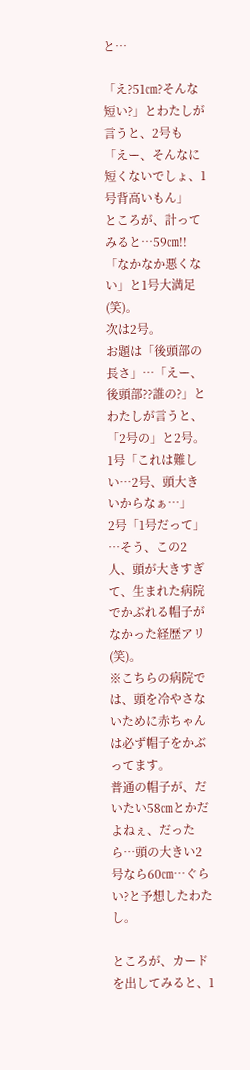と…

「え?51㎝?そんな短い?」とわたしが言うと、2号も「えー、そんなに短くないでしょ、1号背高いもん」
ところが、計ってみると…59㎝!!
「なかなか悪くない」と1号大満足(笑)。
次は2号。
お題は「後頭部の長さ」…「えー、後頭部??誰の?」とわたしが言うと、「2号の」と2号。
1号「これは難しい…2号、頭大きいからなぁ…」
2号「1号だって」
…そう、この2人、頭が大きすぎて、生まれた病院でかぶれる帽子がなかった経歴アリ(笑)。
※こちらの病院では、頭を冷やさないために赤ちゃんは必ず帽子をかぶってます。
普通の帽子が、だいたい58㎝とかだよねぇ、だったら…頭の大きい2号なら60㎝…ぐらい?と予想したわたし。

ところが、カードを出してみると、1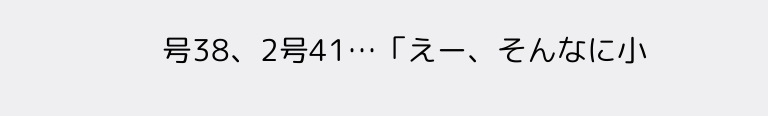号38、2号41…「えー、そんなに小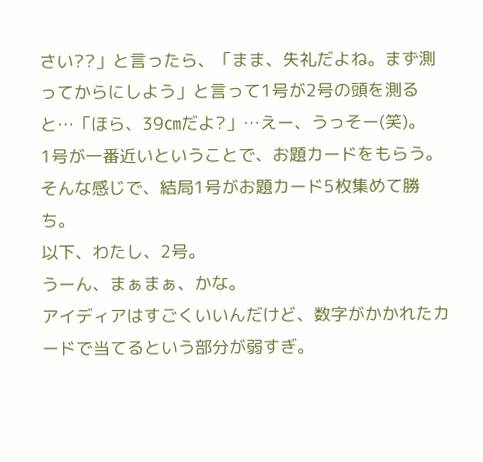さい??」と言ったら、「まま、失礼だよね。まず測ってからにしよう」と言って1号が2号の頭を測ると…「ほら、39㎝だよ?」…えー、うっそー(笑)。
1号が一番近いということで、お題カードをもらう。
そんな感じで、結局1号がお題カード5枚集めて勝ち。
以下、わたし、2号。
うーん、まぁまぁ、かな。
アイディアはすごくいいんだけど、数字がかかれたカードで当てるという部分が弱すぎ。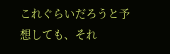これぐらいだろうと予想しても、それ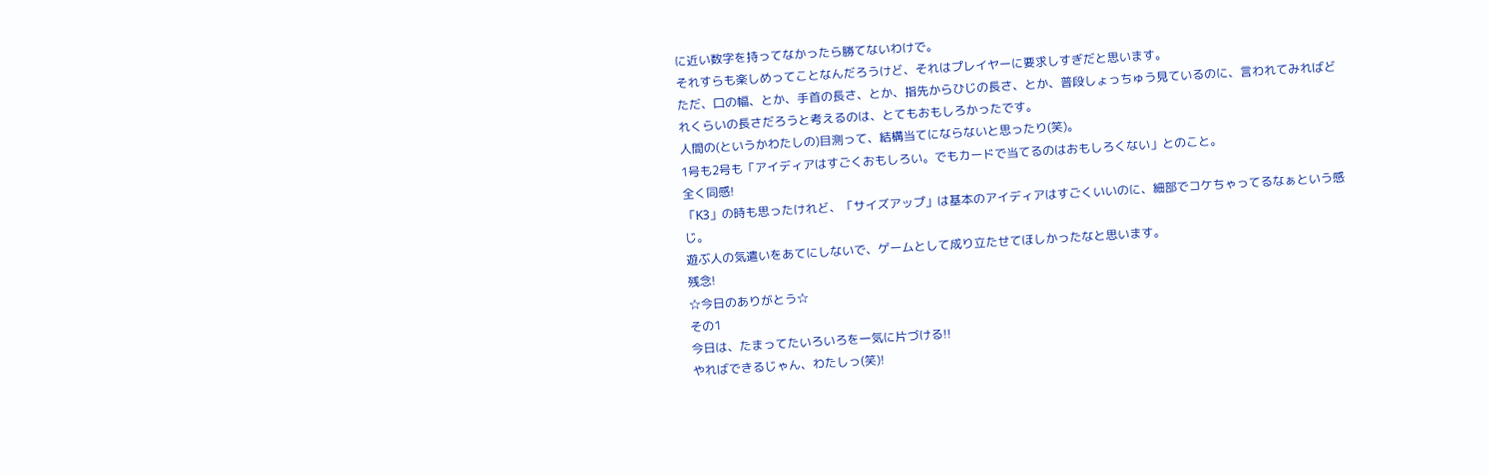に近い数字を持ってなかったら勝てないわけで。
それすらも楽しめってことなんだろうけど、それはプレイヤーに要求しすぎだと思います。
ただ、口の幅、とか、手首の長さ、とか、指先からひじの長さ、とか、普段しょっちゅう見ているのに、言われてみればどれくらいの長さだろうと考えるのは、とてもおもしろかったです。
人間の(というかわたしの)目測って、結構当てにならないと思ったり(笑)。
1号も2号も「アイディアはすごくおもしろい。でもカードで当てるのはおもしろくない」とのこと。
全く同感!
「K3」の時も思ったけれど、「サイズアップ」は基本のアイディアはすごくいいのに、細部でコケちゃってるなぁという感じ。
遊ぶ人の気遣いをあてにしないで、ゲームとして成り立たせてほしかったなと思います。
残念!
☆今日のありがとう☆
その1
今日は、たまってたいろいろを一気に片づける!!
やればできるじゃん、わたしっ(笑)!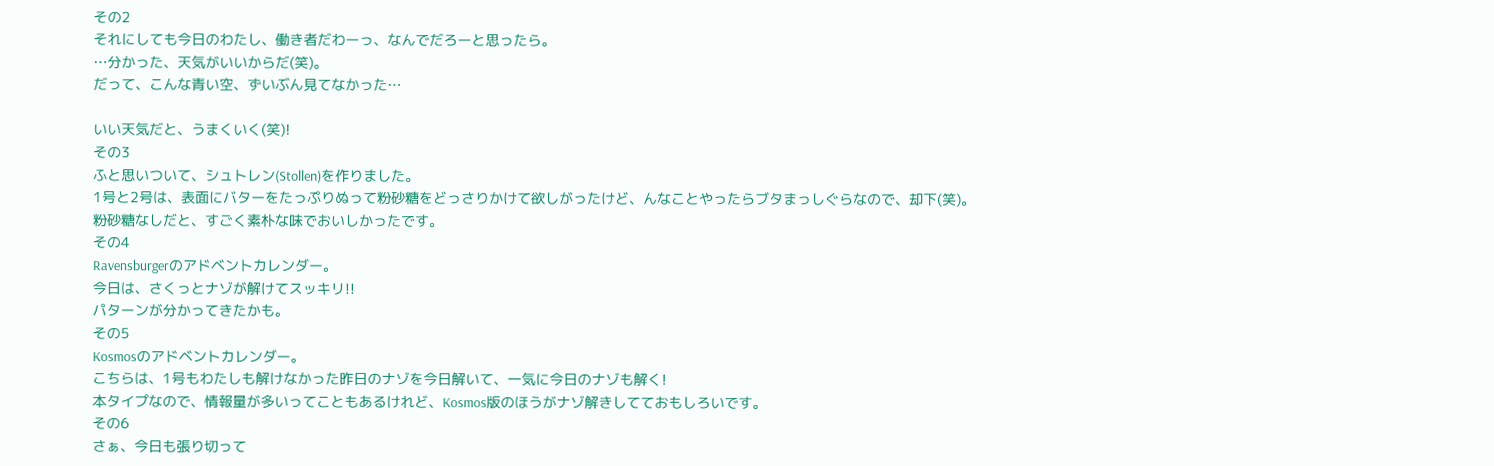その2
それにしても今日のわたし、働き者だわーっ、なんでだろーと思ったら。
…分かった、天気がいいからだ(笑)。
だって、こんな青い空、ずいぶん見てなかった…

いい天気だと、うまくいく(笑)!
その3
ふと思いついて、シュトレン(Stollen)を作りました。
1号と2号は、表面にバターをたっぷりぬって粉砂糖をどっさりかけて欲しがったけど、んなことやったらブタまっしぐらなので、却下(笑)。
粉砂糖なしだと、すごく素朴な味でおいしかったです。
その4
Ravensburgerのアドベントカレンダー。
今日は、さくっとナゾが解けてスッキリ!!
パターンが分かってきたかも。
その5
Kosmosのアドベントカレンダー。
こちらは、1号もわたしも解けなかった昨日のナゾを今日解いて、一気に今日のナゾも解く!
本タイプなので、情報量が多いってこともあるけれど、Kosmos版のほうがナゾ解きしてておもしろいです。
その6
さぁ、今日も張り切って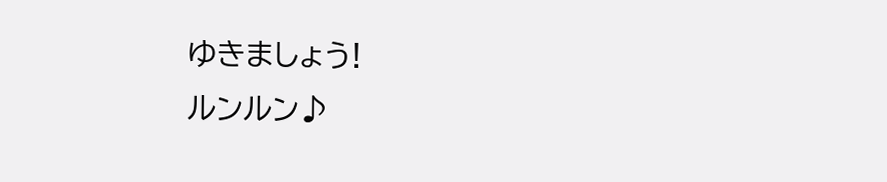ゆきましょう!
ルンルン♪